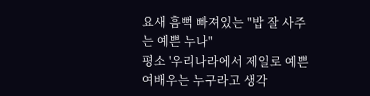요새 흠뻑 빠져있는 "밥 잘 사주는 예쁜 누나"
평소 '우리나라에서 제일로 예쁜 여배우는 누구라고 생각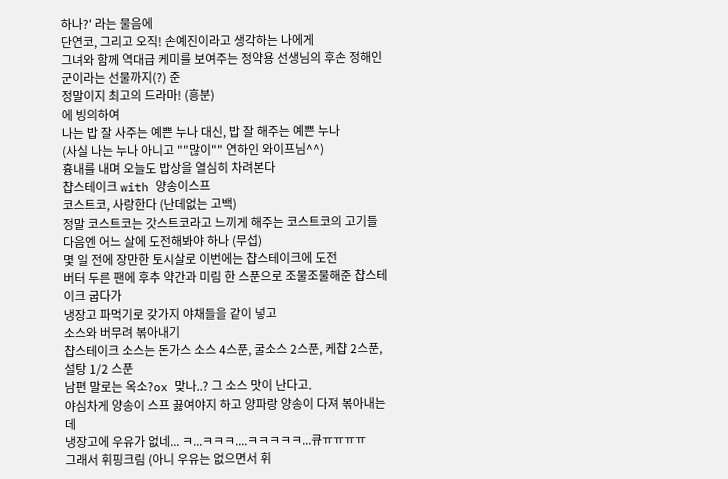하나?' 라는 물음에
단연코, 그리고 오직! 손예진이라고 생각하는 나에게
그녀와 함께 역대급 케미를 보여주는 정약용 선생님의 후손 정해인 군이라는 선물까지(?) 준
정말이지 최고의 드라마! (흥분)
에 빙의하여
나는 밥 잘 사주는 예쁜 누나 대신, 밥 잘 해주는 예쁜 누나
(사실 나는 누나 아니고 ""많이"" 연하인 와이프님^^)
흉내를 내며 오늘도 밥상을 열심히 차려본다
챱스테이크 with 양송이스프
코스트코, 사랑한다 (난데없는 고백)
정말 코스트코는 갓스트코라고 느끼게 해주는 코스트코의 고기들
다음엔 어느 살에 도전해봐야 하나 (무섭)
몇 일 전에 장만한 토시살로 이번에는 챱스테이크에 도전
버터 두른 팬에 후추 약간과 미림 한 스푼으로 조물조물해준 챱스테이크 굽다가
냉장고 파먹기로 갖가지 야채들을 같이 넣고
소스와 버무려 볶아내기
챱스테이크 소스는 돈가스 소스 4스푼, 굴소스 2스푼, 케챱 2스푼, 설탕 1/2 스푼
남편 말로는 옥소?ox 맞나..? 그 소스 맛이 난다고.
야심차게 양송이 스프 끓여야지 하고 양파랑 양송이 다져 볶아내는데
냉장고에 우유가 없네... ㅋ...ㅋㅋㅋ....ㅋㅋㅋㅋㅋ...큐ㅠㅠㅠㅠ
그래서 휘핑크림 (아니 우유는 없으면서 휘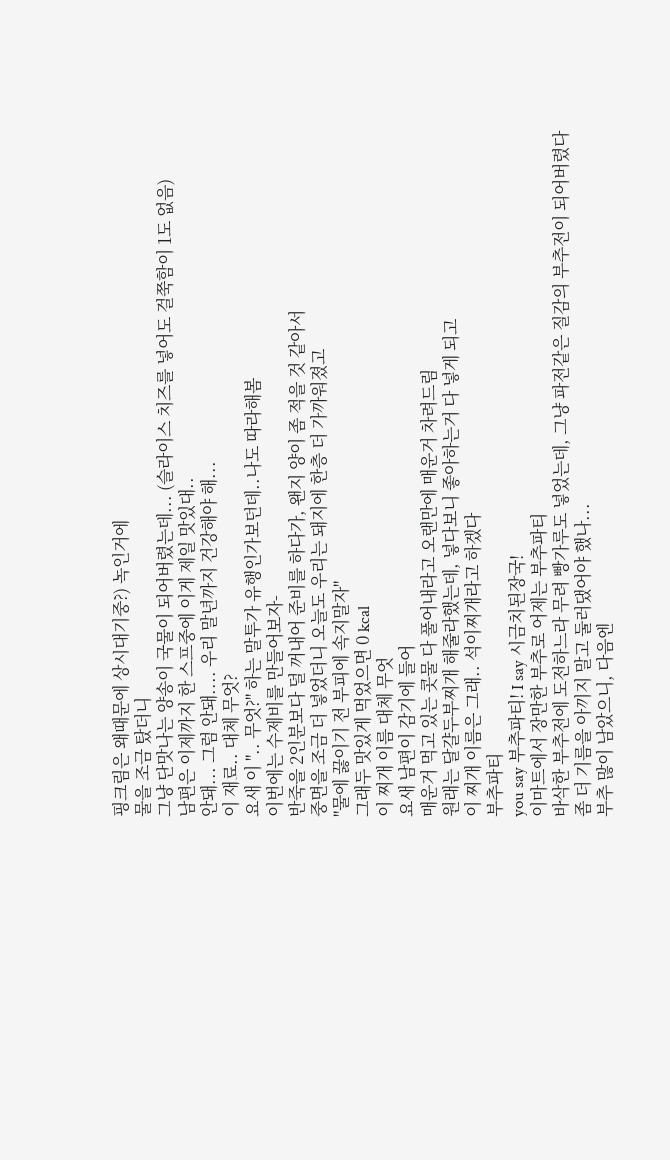핑크림은 왜때문에 상시대기중?) 녹인거에
물을 조금 탔더니
그냥 단맛나는 양송이 국물이 되어버렸는데... (슬라이스 치즈를 넣어도 걸쭉함이 1도 없음)
남편은 이제까지 한 스프중에 이게 제일 맛있대..
안돼... 그럼 안돼.... 우리 말년까지 건강해야 해...
이 재료.. 대체 무엇?
요새 이 ".. 무엇?" 하는 말투가 유행인가보던데..나도 따라해봄
이번에는 수제비를 만들어보자-
반죽을 2인분보다 덜 꺼내어 준비를 하다가, 왠지 양이 좀 적을 것 같아서
중면을 조금 더 넣었더니 오늘도 우리는 돼지에 한층 더 가까워졌고
"물에 끓이기 전 부피에 속지말자"
그래두 맛있게 먹었으면 0 kcal
이 찌개 이름 대체 무엇
요새 남편이 감기에 들어
매운거 먹고 있는 콧물 다 풀어내라고 오랜만에 매운거 차려드림
원래는 달걀두부찌개 해줄라했는데, 넣다보니 좋아하는거 다 넣게 되고
이 찌개 이름은 그래.. 석이찌개라고 하겠다
부추파티
you say 부추파티! I say 시금치된장국!
이마트에서 장만한 부추로 어제는 부추파티
바삭한 부추전에 도전하느라 무려 빵가루도 넣었는데, 그냥 파전같은 질감의 부추전이 되어버렸다
좀 더 기름을 아끼지 말고 둘러댔어야 했나...
부추 많이 남았으니, 다음엔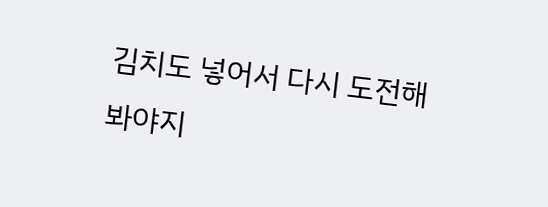김치도 넣어서 다시 도전해봐야지